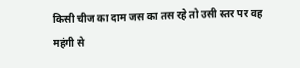किसी चीज का दाम जस का तस रहे तो उसी स्तर पर वह महंगी से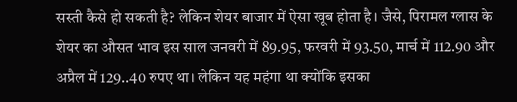सस्ती कैसे हो सकती है? लेकिन शेयर बाजार में ऐसा खूब होता है। जैसे, पिरामल ग्लास के शेयर का औसत भाव इस साल जनवरी में 89.95, फरवरी में 93.50, मार्च में 112.90 और अप्रैल में 129..40 रुपए था। लेकिन यह महंगा था क्योंकि इसका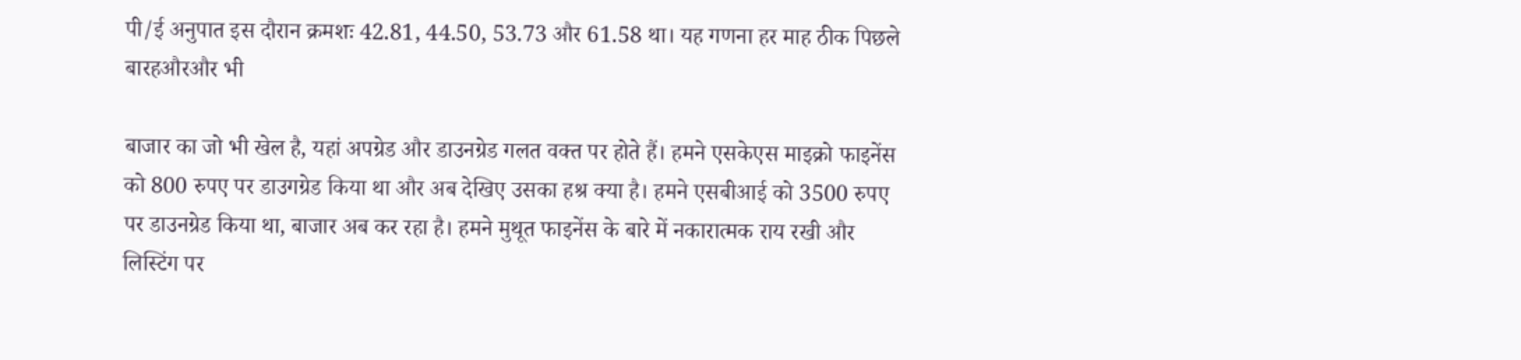पी/ई अनुपात इस दौरान क्रमशः 42.81, 44.50, 53.73 और 61.58 था। यह गणना हर माह ठीक पिछले बारहऔरऔर भी

बाजार का जो भी खेल है, यहां अपग्रेड और डाउनग्रेड गलत वक्त पर होते हैं। हमने एसकेएस माइक्रो फाइनेंस को 800 रुपए पर डाउगग्रेड किया था और अब देखिए उसका हश्र क्या है। हमने एसबीआई को 3500 रुपए पर डाउनग्रेड किया था, बाजार अब कर रहा है। हमने मुथूत फाइनेंस के बारे में नकारात्मक राय रखी और लिस्टिंग पर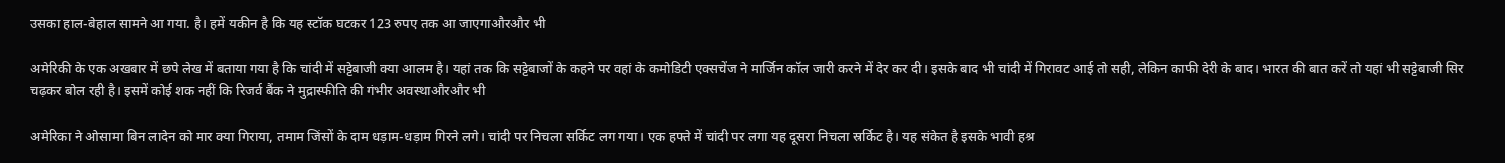उसका हाल-बेहाल सामने आ गया. है। हमें यकीन है कि यह स्टॉक घटकर 123 रुपए तक आ जाएगाऔरऔर भी

अमेरिकी के एक अखबार में छपे लेख में बताया गया है कि चांदी में सट्टेबाजी क्या आलम है। यहां तक कि सट्टेबाजों के कहने पर वहां के कमोडिटी एक्सचेंज ने मार्जिन कॉल जारी करने में देर कर दी। इसके बाद भी चांदी में गिरावट आई तो सही, लेकिन काफी देरी के बाद। भारत की बात करें तो यहां भी सट्टेबाजी सिर चढ़कर बोल रही है। इसमें कोई शक नहीं कि रिजर्व बैंक ने मुद्रास्फीति की गंभीर अवस्थाऔरऔर भी

अमेरिका ने ओसामा बिन लादेन को मार क्या गिराया, तमाम जिंसों के दाम धड़ाम-धड़ाम गिरने लगे। चांदी पर निचला सर्किट लग गया। एक हफ्ते में चांदी पर लगा यह दूसरा निचला स्रर्किट है। यह संकेत है इसके भावी हश्र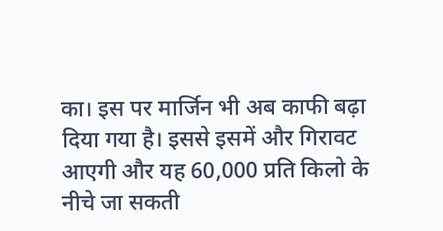का। इस पर मार्जिन भी अब काफी बढ़ा दिया गया है। इससे इसमें और गिरावट आएगी और यह 60,000 प्रति किलो के नीचे जा सकती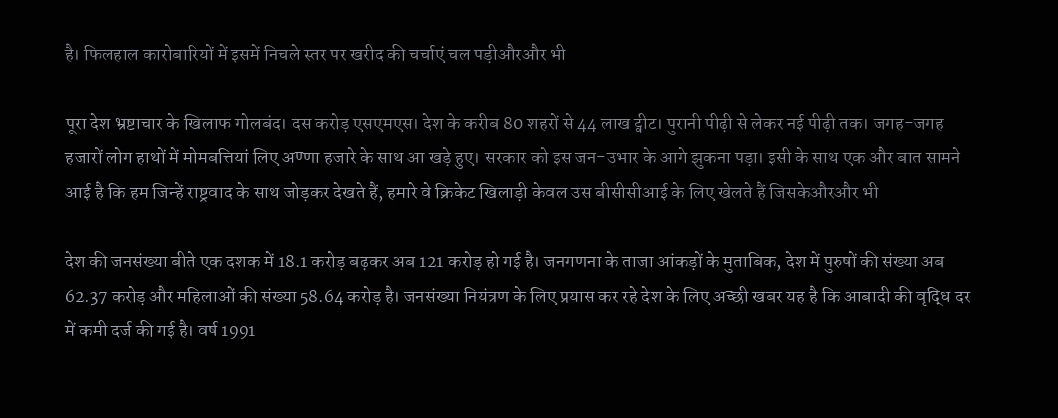है। फिलहाल कारोबारियों में इसमें निचले स्तर पर खरीद की चर्चाएं चल पड़ीऔरऔर भी

पूरा देश भ्रष्टाचार के खिलाफ गोलबंद। दस करोड़ एसएमएस। देश के करीब 80 शहरों से 44 लाख ट्वीट। पुरानी पीढ़ी से लेकर नई पीढ़ी तक। जगह-जगह हजारों लोग हाथों में मोमबत्तियां लिए अण्णा हजारे के साथ आ खड़े हुए। सरकार को इस जन-उभार के आगे झुकना पड़ा। इसी के साथ एक और बात सामने आई है कि हम जिन्हें राष्ट्रवाद के साथ जोड़कर देखते हैं, हमारे वे क्रिकेट खिलाड़ी केवल उस बीसीसीआई के लिए खेलते हैं जिसकेऔरऔर भी

देश की जनसंख्या बीते एक दशक में 18.1 करोड़ बढ़कर अब 121 करोड़ हो गई है। जनगणना के ताजा आंकड़ों के मुताबिक, देश में पुरुषों की संख्या अब 62.37 करोड़ और महिलाओं की संख्या 58.64 करोड़ है। जनसंख्या नियंत्रण के लिए प्रयास कर रहे देश के लिए अच्छी खबर यह है कि आबादी की वृद्धि दर में कमी दर्ज की गई है। वर्ष 1991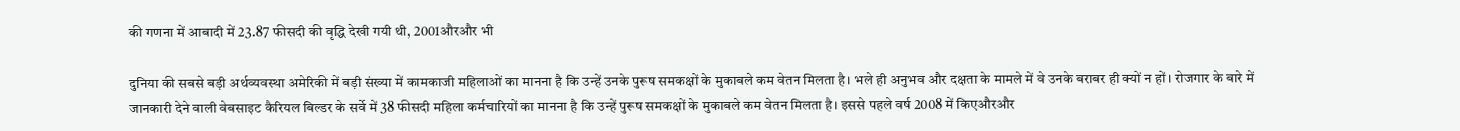की गणना में आबादी में 23.87 फीसदी की वृद्धि देखी गयी थी, 2001औरऔर भी

दुनिया की सबसे बड़ी अर्थव्यवस्था अमेरिकी में बड़ी संख्या में कामकाजी महिलाओं का मानना है कि उन्हें उनके पुरूष समकक्षों के मुकाबले कम वेतन मिलता है। भले ही अनुभव और दक्षता के मामले में वे उनके बराबर ही क्यों न हों। रोजगार के बारे में जानकारी देने वाली वेबसाइट कैरियल बिल्डर के सर्वे में 38 फीसदी महिला कर्मचारियों का मानना है कि उन्हें पुरूष समकक्षों के मुकाबले कम वेतन मिलता है। इससे पहले वर्ष 2008 में किएऔरऔर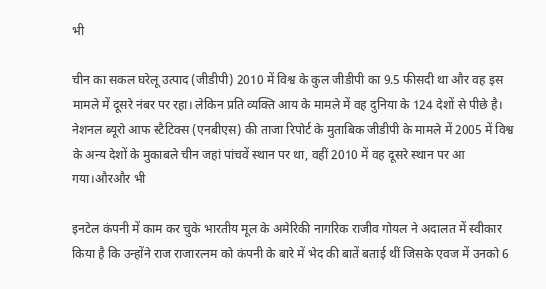भी

चीन का सकल घरेलू उत्पाद (जीडीपी) 2010 में विश्व के कुल जीडीपी का 9.5 फीसदी था और वह इस मामले में दूसरे नंबर पर रहा। लेकिन प्रति व्यक्ति आय के मामले में वह दुनिया के 124 देशों से पीछे है। नेशनल ब्यूरो आफ स्टैटिक्स (एनबीएस) की ताजा रिपोर्ट के मुताबिक जीडीपी के मामले में 2005 में विश्व के अन्य देशों के मुकाबले चीन जहां पांचवें स्थान पर था, वहीं 2010 में वह दूसरे स्थान पर आ गया।औरऔर भी

इनटेल कंपनी में काम कर चुके भारतीय मूल के अमेरिकी नागरिक राजीव गोयल ने अदालत में स्वीकार किया है कि उन्होंने राज राजारत्नम को कंपनी के बारे में भेद की बातें बताई थीं जिसके एवज में उनको 6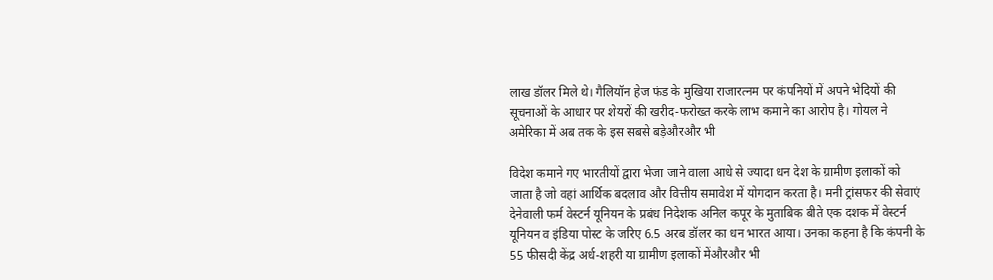लाख डॉलर मिले थे। गैलियॉन हेज फंड के मुखिया राजारत्नम पर कंपनियों में अपने भेदियों की सूचनाओं के आधार पर शेयरों की खरीद-फरोख्त करके लाभ कमाने का आरोप है। गोयल ने अमेरिका में अब तक के इस सबसे बड़ेऔरऔर भी

विदेश कमाने गए भारतीयों द्वारा भेजा जाने वाला आधे से ज्यादा धन देश के ग्रामीण इलाकों को जाता है जो वहां आर्थिक बदलाव और वित्तीय समावेश में योगदान करता है। मनी ट्रांसफर की सेवाएं देनेवाली फर्म वेस्टर्न यूनियन के प्रबंध निदेशक अनिल कपूर के मुताबिक बीते एक दशक में वेस्टर्न यूनियन व इंडिया पोस्ट के जरिए 6.5 अरब डॉलर का धन भारत आया। उनका कहना है कि कंपनी के 55 फीसदी केंद्र अर्ध-शहरी या ग्रामीण इलाकों मेंऔरऔर भी